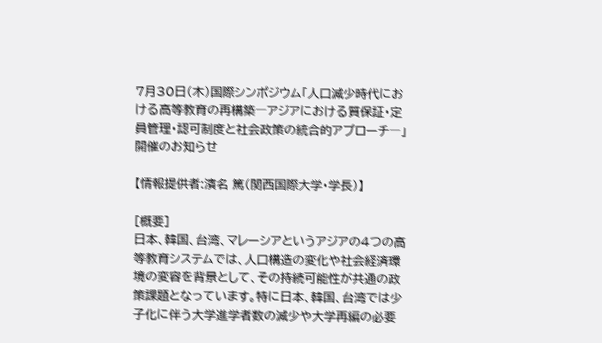7月30日(木)国際シンポジウム「人口減少時代における高等教育の再構築―アジアにおける質保証・定員管理・認可制度と社会政策の統合的アプローチ―」開催のお知らせ

【情報提供者:濱名 篤(関西国際大学・学長)】

[概要]
日本、韓国、台湾、マレーシアというアジアの4つの高等教育システムでは、人口構造の変化や社会経済環境の変容を背景として、その持続可能性が共通の政策課題となっています。特に日本、韓国、台湾では少子化に伴う大学進学者数の減少や大学再編の必要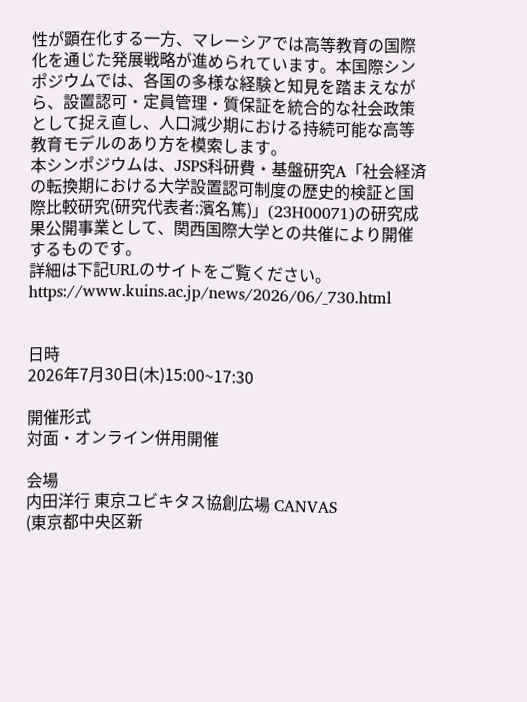性が顕在化する一方、マレーシアでは高等教育の国際化を通じた発展戦略が進められています。本国際シンポジウムでは、各国の多様な経験と知見を踏まえながら、設置認可・定員管理・質保証を統合的な社会政策として捉え直し、人口減少期における持続可能な高等教育モデルのあり方を模索します。
本シンポジウムは、JSPS科研費・基盤研究A「社会経済の転換期における大学設置認可制度の歴史的検証と国際比較研究(研究代表者:濱名篤)」(23H00071)の研究成果公開事業として、関西国際大学との共催により開催するものです。
詳細は下記URLのサイトをご覧ください。
https://www.kuins.ac.jp/news/2026/06/_730.html


日時
2026年7月30日(木)15:00~17:30

開催形式
対面・オンライン併用開催

会場
内田洋行 東京ユビキタス協創広場 CANVAS
(東京都中央区新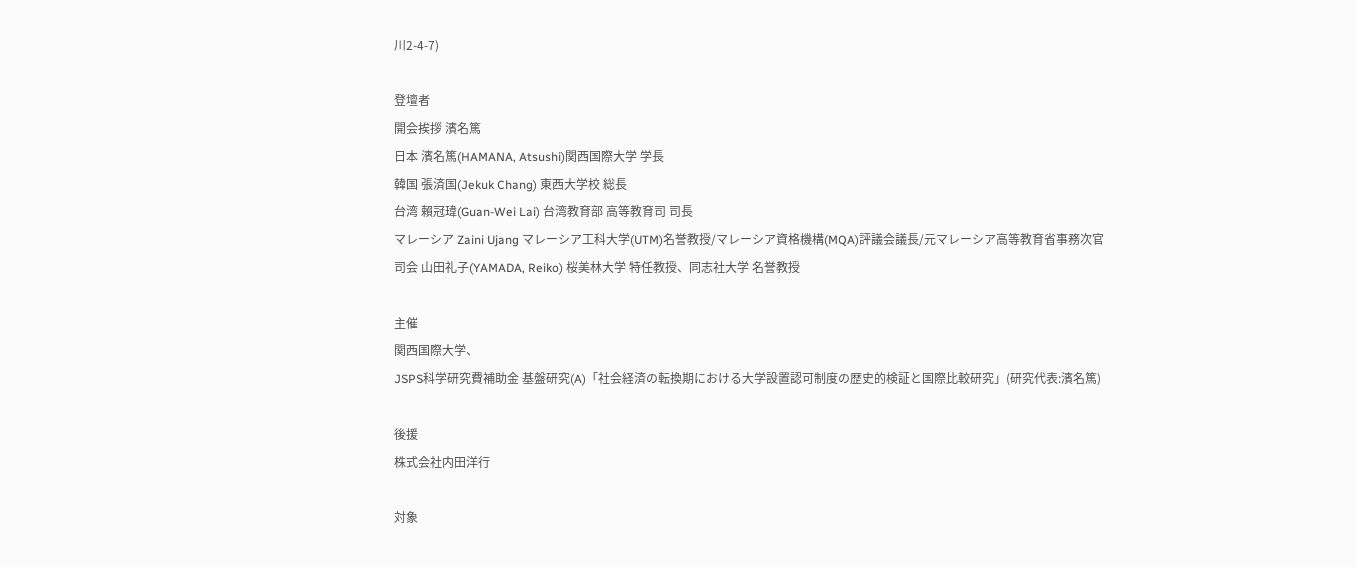川2-4-7)

登壇者
開会挨拶 濱名篤
日本 濱名篤(HAMANA, Atsushi)関西国際大学 学長
韓国 張済国(Jekuk Chang) 東西大学校 総長
台湾 賴冠瑋(Guan-Wei Lai) 台湾教育部 高等教育司 司長
マレーシア Zaini Ujang マレーシア工科大学(UTM)名誉教授/マレーシア資格機構(MQA)評議会議長/元マレーシア高等教育省事務次官
司会 山田礼子(YAMADA, Reiko) 桜美林大学 特任教授、同志社大学 名誉教授

主催
関西国際大学、
JSPS科学研究費補助金 基盤研究(A)「社会経済の転換期における大学設置認可制度の歴史的検証と国際比較研究」(研究代表:濱名篤)

後援
株式会社内田洋行

対象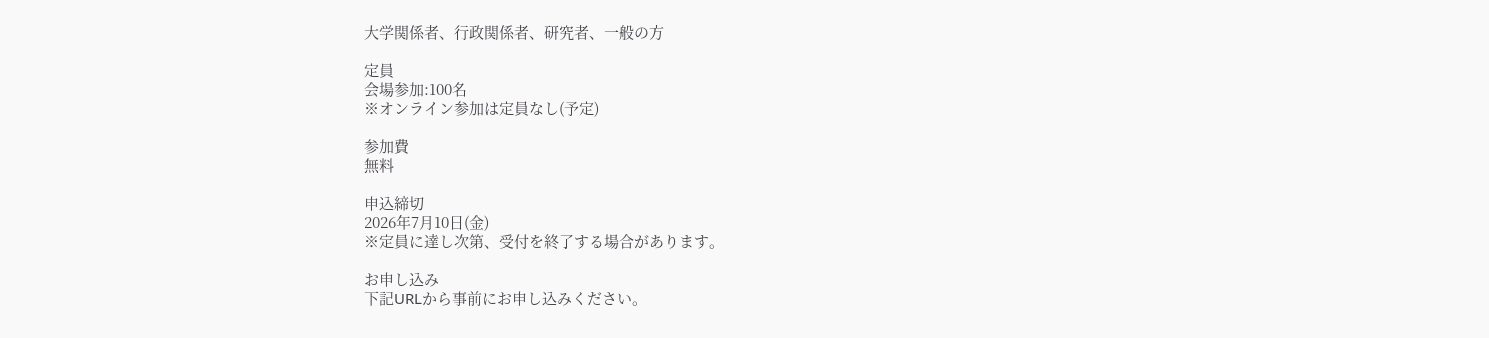大学関係者、行政関係者、研究者、一般の方

定員
会場参加:100名
※オンライン参加は定員なし(予定)

参加費
無料

申込締切
2026年7月10日(金)
※定員に達し次第、受付を終了する場合があります。

お申し込み
下記URLから事前にお申し込みください。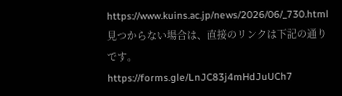https://www.kuins.ac.jp/news/2026/06/_730.html
見つからない場合は、直接のリンクは下記の通りです。
https://forms.gle/LnJC83j4mHdJuUCh7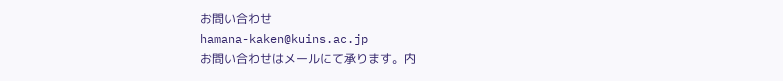お問い合わせ
hamana-kaken@kuins.ac.jp
お問い合わせはメールにて承ります。内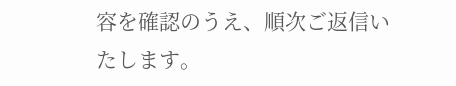容を確認のうえ、順次ご返信いたします。